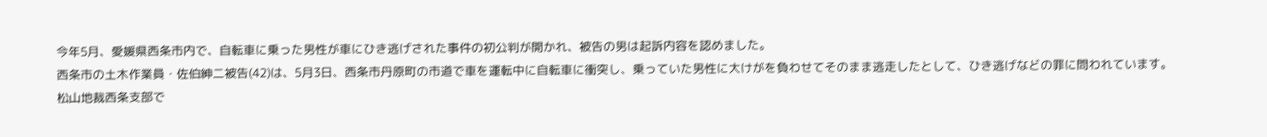今年5月、愛媛県西条市内で、自転車に乗った男性が車にひき逃げされた事件の初公判が開かれ、被告の男は起訴内容を認めました。
西条市の土木作業員・佐伯紳二被告(42)は、5月3日、西条市丹原町の市道で車を運転中に自転車に衝突し、乗っていた男性に大けがを負わせてそのまま逃走したとして、ひき逃げなどの罪に問われています。
松山地裁西条支部で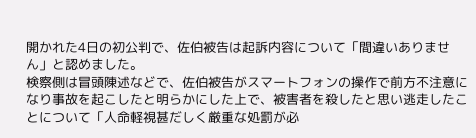開かれた4日の初公判で、佐伯被告は起訴内容について「間違いありません」と認めました。
検察側は冒頭陳述などで、佐伯被告がスマートフォンの操作で前方不注意になり事故を起こしたと明らかにした上で、被害者を殺したと思い逃走したことについて「人命軽視甚だしく厳重な処罰が必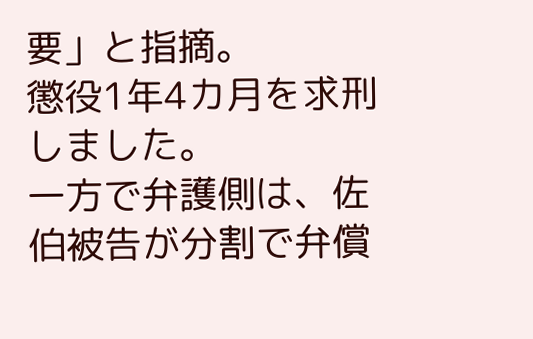要」と指摘。
懲役1年4カ月を求刑しました。
一方で弁護側は、佐伯被告が分割で弁償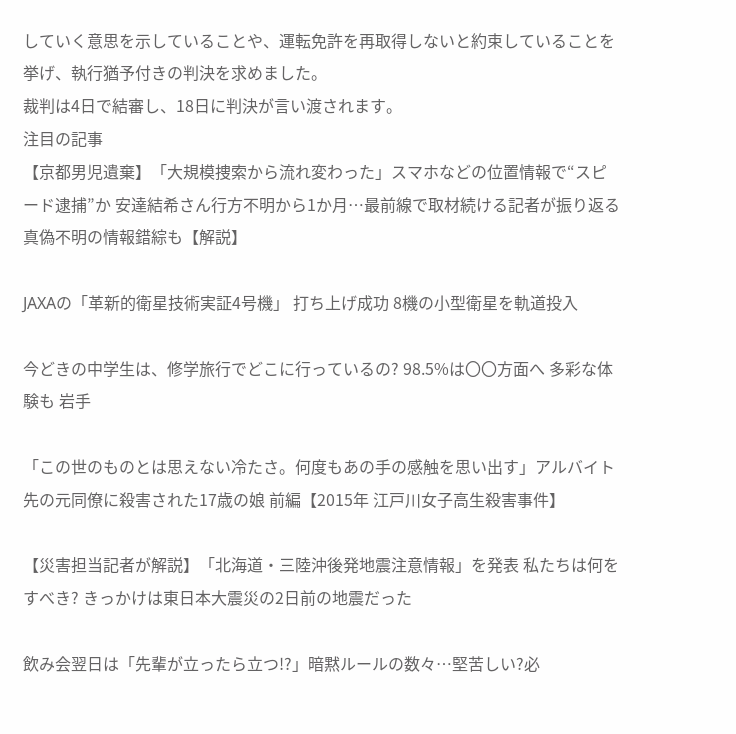していく意思を示していることや、運転免許を再取得しないと約束していることを挙げ、執行猶予付きの判決を求めました。
裁判は4日で結審し、18日に判決が言い渡されます。
注目の記事
【京都男児遺棄】「大規模捜索から流れ変わった」スマホなどの位置情報で“スピード逮捕”か 安達結希さん行方不明から1か月…最前線で取材続ける記者が振り返る 真偽不明の情報錯綜も【解説】

JAXAの「革新的衛星技術実証4号機」 打ち上げ成功 8機の小型衛星を軌道投入

今どきの中学生は、修学旅行でどこに行っているの? 98.5%は〇〇方面へ 多彩な体験も 岩手

「この世のものとは思えない冷たさ。何度もあの手の感触を思い出す」アルバイト先の元同僚に殺害された17歳の娘 前編【2015年 江戸川女子高生殺害事件】

【災害担当記者が解説】「北海道・三陸沖後発地震注意情報」を発表 私たちは何をすべき? きっかけは東日本大震災の2日前の地震だった

飲み会翌日は「先輩が立ったら立つ!?」暗黙ルールの数々…堅苦しい?必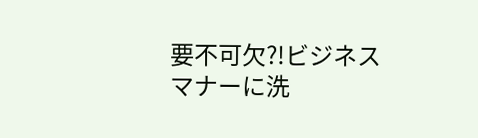要不可欠?!ビジネスマナーに洗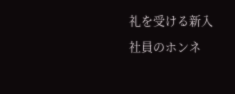礼を受ける新入社員のホンネ